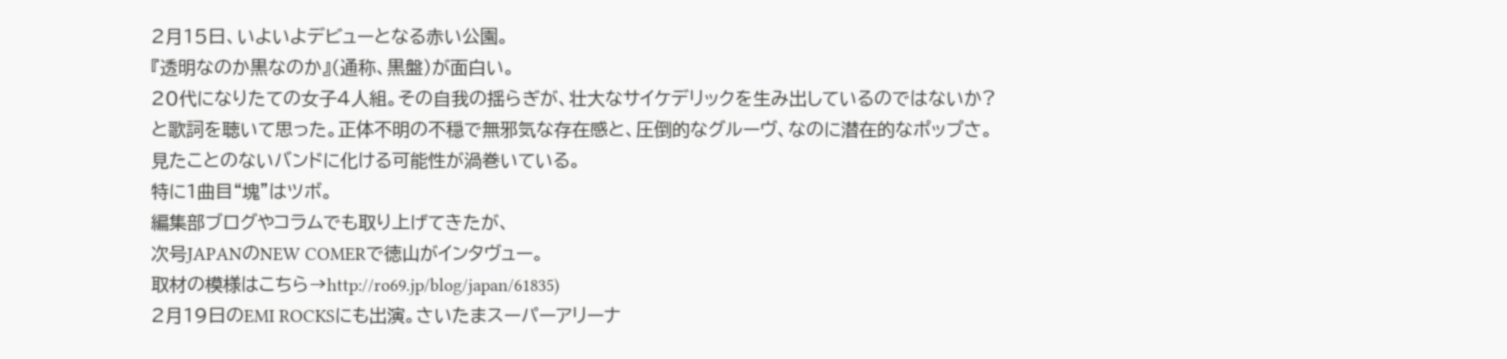2月15日、いよいよデビューとなる赤い公園。
『透明なのか黒なのか』(通称、黒盤)が面白い。
20代になりたての女子4人組。その自我の揺らぎが、壮大なサイケデリックを生み出しているのではないか?と歌詞を聴いて思った。正体不明の不穏で無邪気な存在感と、圧倒的なグルーヴ、なのに潜在的なポップさ。見たことのないバンドに化ける可能性が渦巻いている。
特に1曲目“塊”はツボ。
編集部ブログやコラムでも取り上げてきたが、
次号JAPANのNEW COMERで徳山がインタヴュー。
取材の模様はこちら→http://ro69.jp/blog/japan/61835)
2月19日のEMI ROCKSにも出演。さいたまスーパーアリーナ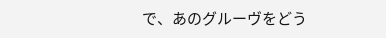で、あのグルーヴをどう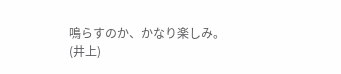鳴らすのか、かなり楽しみ。
(井上)